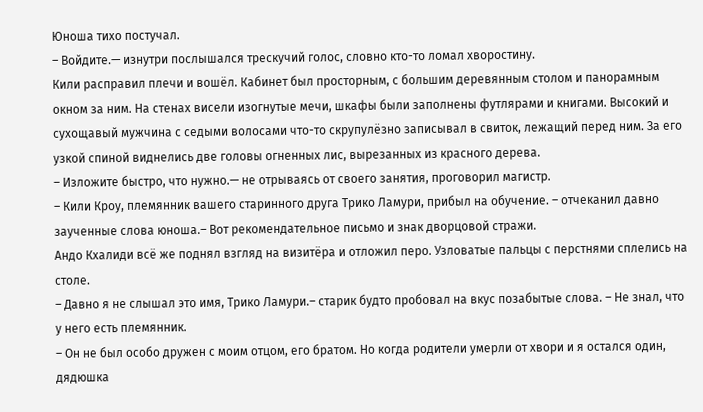Юноша тихо постучал.
– Войдите.— изнутри послышался трескучий голос, словно кто-то ломал хворостину.
Кили расправил плечи и вошёл. Кабинет был просторным, с большим деревянным столом и панорамным окном за ним. На стенах висели изогнутые мечи, шкафы были заполнены футлярами и книгами. Высокий и сухощавый мужчина с седыми волосами что-то скрупулёзно записывал в свиток, лежащий перед ним. За его узкой спиной виднелись две головы огненных лис, вырезанных из красного дерева.
– Изложите быстро, что нужно.— не отрываясь от своего занятия, проговорил магистр.
– Кили Кроу, племянник вашего старинного друга Трико Ламури, прибыл на обучение. – отчеканил давно заученные слова юноша.– Вот рекомендательное письмо и знак дворцовой стражи.
Андо Кхалиди всё же поднял взгляд на визитёра и отложил перо. Узловатые пальцы с перстнями сплелись на столе.
– Давно я не слышал это имя, Трико Ламури.– старик будто пробовал на вкус позабытые слова. – Не знал, что у него есть племянник.
– Он не был особо дружен с моим отцом, его братом. Но когда родители умерли от хвори и я остался один, дядюшка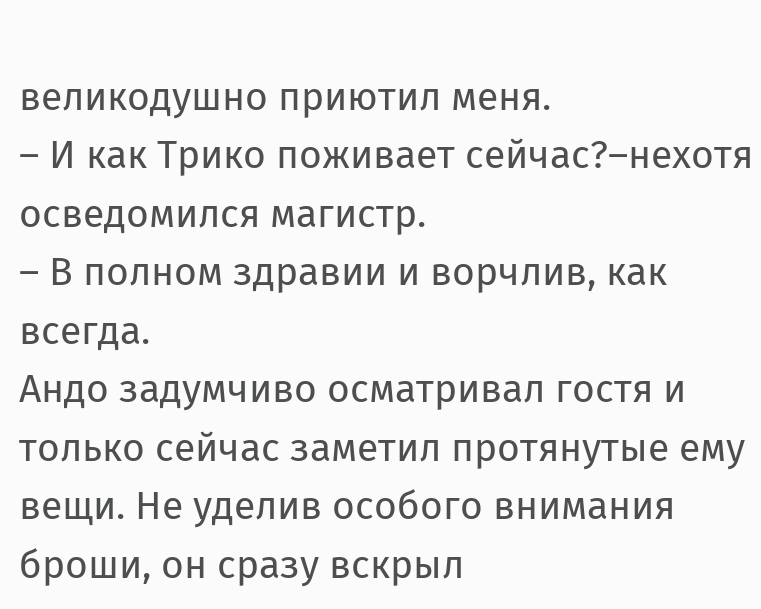великодушно приютил меня.
– И как Трико поживает сейчас?–нехотя осведомился магистр.
– В полном здравии и ворчлив, как всегда.
Андо задумчиво осматривал гостя и только сейчас заметил протянутые ему вещи. Не уделив особого внимания броши, он сразу вскрыл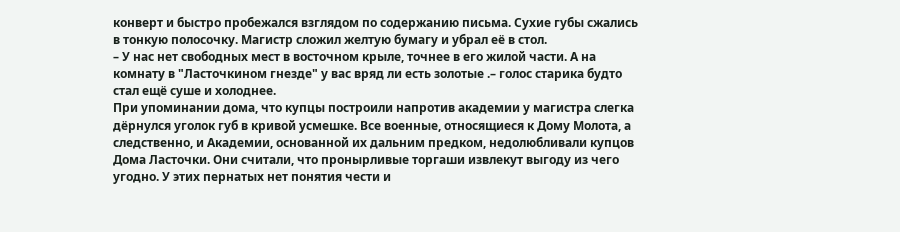конверт и быстро пробежался взглядом по содержанию письма. Сухие губы сжались в тонкую полосочку. Магистр сложил желтую бумагу и убрал её в стол.
– У нас нет свободных мест в восточном крыле, точнее в его жилой части. А на комнату в "Ласточкином гнезде" у вас вряд ли есть золотые .– голос старика будто стал ещё суше и холоднее.
При упоминании дома, что купцы построили напротив академии у магистра слегка дёрнулся уголок губ в кривой усмешке. Все военные, относящиеся к Дому Молота, а следственно, и Академии, основанной их дальним предком, недолюбливали купцов Дома Ласточки. Они считали, что пронырливые торгаши извлекут выгоду из чего угодно. У этих пернатых нет понятия чести и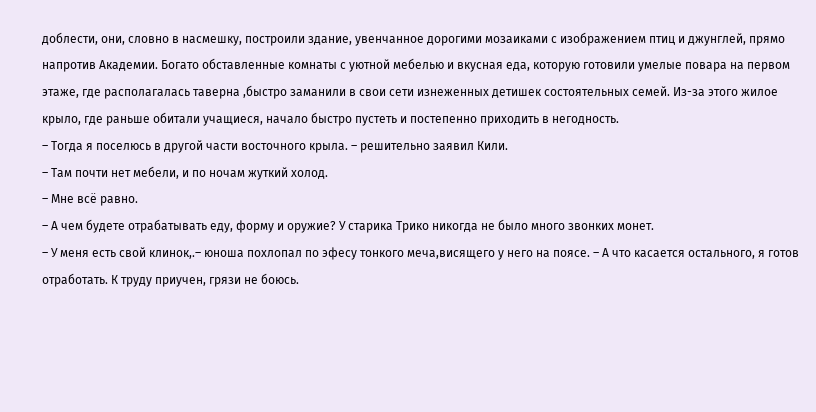доблести, они, словно в насмешку, построили здание, увенчанное дорогими мозаиками с изображением птиц и джунглей, прямо напротив Академии. Богато обставленные комнаты с уютной мебелью и вкусная еда, которую готовили умелые повара на первом этаже, где располагалась таверна ,быстро заманили в свои сети изнеженных детишек состоятельных семей. Из-за этого жилое крыло, где раньше обитали учащиеся, начало быстро пустеть и постепенно приходить в негодность.
– Тогда я поселюсь в другой части восточного крыла. – решительно заявил Кили.
– Там почти нет мебели, и по ночам жуткий холод.
– Мне всё равно.
– А чем будете отрабатывать еду, форму и оружие? У старика Трико никогда не было много звонких монет.
– У меня есть свой клинок,.– юноша похлопал по эфесу тонкого меча,висящего у него на поясе. – А что касается остального, я готов отработать. К труду приучен, грязи не боюсь.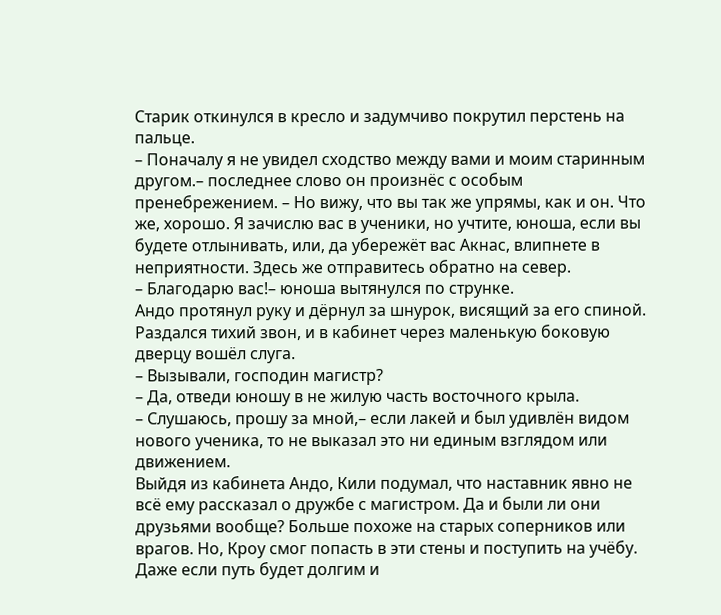Старик откинулся в кресло и задумчиво покрутил перстень на пальце.
– Поначалу я не увидел сходство между вами и моим старинным другом.– последнее слово он произнёс с особым пренебрежением. – Но вижу, что вы так же упрямы, как и он. Что же, хорошо. Я зачислю вас в ученики, но учтите, юноша, если вы будете отлынивать, или, да убережёт вас Акнас, влипнете в неприятности. Здесь же отправитесь обратно на север.
– Благодарю вас!– юноша вытянулся по струнке.
Андо протянул руку и дёрнул за шнурок, висящий за его спиной. Раздался тихий звон, и в кабинет через маленькую боковую дверцу вошёл слуга.
– Вызывали, господин магистр?
– Да, отведи юношу в не жилую часть восточного крыла.
– Слушаюсь, прошу за мной,– если лакей и был удивлён видом нового ученика, то не выказал это ни единым взглядом или движением.
Выйдя из кабинета Андо, Кили подумал, что наставник явно не всё ему рассказал о дружбе с магистром. Да и были ли они друзьями вообще? Больше похоже на старых соперников или врагов. Но, Кроу смог попасть в эти стены и поступить на учёбу. Даже если путь будет долгим и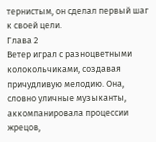тернистым, он сделал первый шаг к своей цели.
Глава 2
Ветер играл с разноцветными колокольчиками, создавая причудливую мелодию. Она, словно уличные музыканты, аккомпанировала процессии жрецов,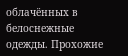облачённых в белоснежные одежды. Прохожие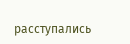расступались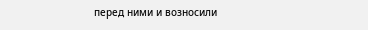перед ними и возносили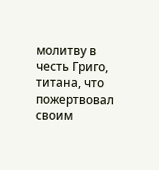молитву в честь Григо, титана, что пожертвовал своим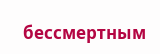бессмертным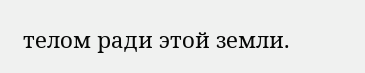телом ради этой земли.